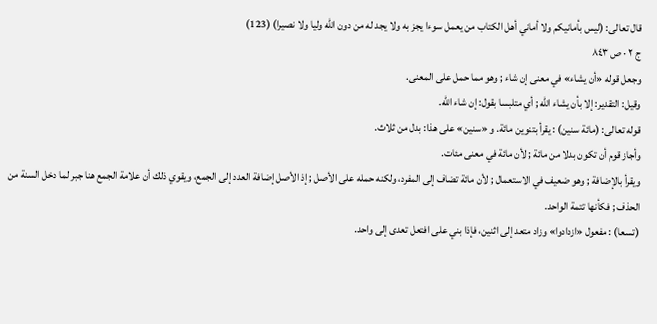قال تعالى: (ليس بأمانيكم ولا أماني أهل الكتاب من يعمل سوءا يجز به ولا يجد له من دون الله وليا ولا نصيرا) (123)
ج ٢ · ص ٨٤٣
وجعل قوله «أن يشاء» في معنى إن شاء ; وهو مما حمل على المعنى.
وقيل: التقدير: إلا بأن يشاء الله ; أي متلبسا بقول: إن شاء الله.
قوله تعالى: (مائة سنين) : يقرأ بتنوين مائة. و «سنين» على هذا: بدل من ثلاث.
وأجاز قوم أن تكون بدلا من مائة ; لأن مائة في معنى مئات.
ويقرأ بالإضافة ; وهو ضعيف في الاستعمال ; لأن مائة تضاف إلى المفرد، ولكنه حمله على الأصل ; إذ الأصل إضافة العدد إلى الجمع، ويقوي ذلك أن علامة الجمع هنا جبر لما دخل السنة من الحذف ; فكأنها تتمة الواحد.
(تسعا) : مفعول «ازدادوا» وزاد متعد إلى اثنين، فإذا بني على افتعل تعدى إلى واحد.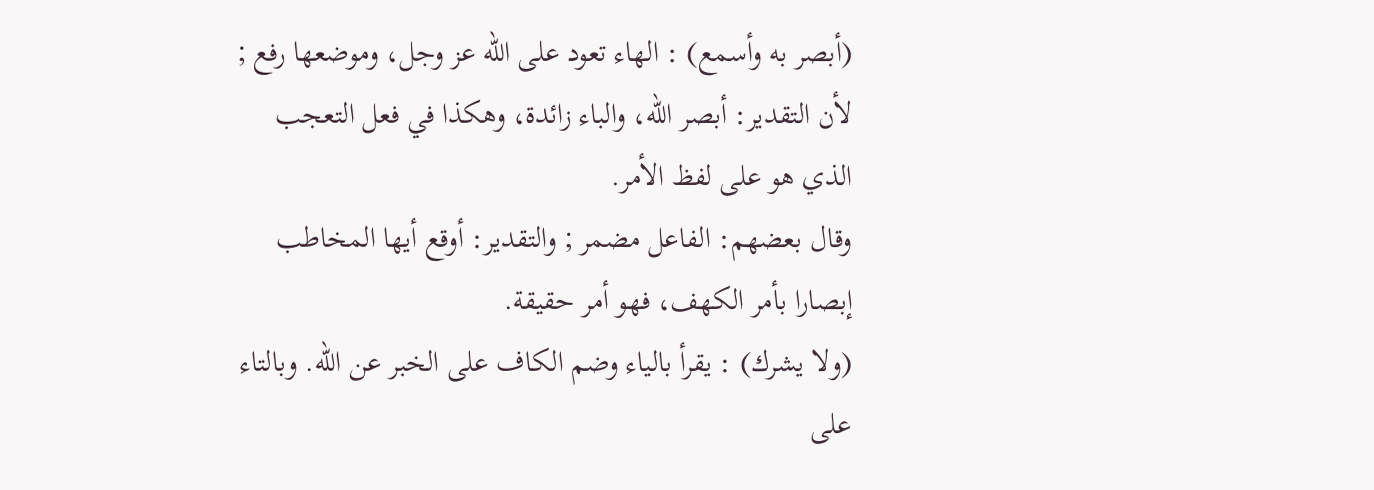(أبصر به وأسمع) : الهاء تعود على الله عز وجل، وموضعها رفع ; لأن التقدير: أبصر الله، والباء زائدة، وهكذا في فعل التعجب الذي هو على لفظ الأمر.
وقال بعضهم: الفاعل مضمر ; والتقدير: أوقع أيها المخاطب إبصارا بأمر الكهف، فهو أمر حقيقة.
(ولا يشرك) : يقرأ بالياء وضم الكاف على الخبر عن الله. وبالتاء على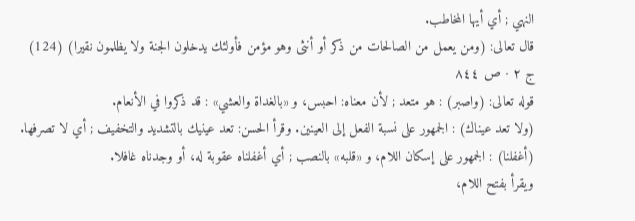النهي ; أي أيها المخاطب.
قال تعالى: (ومن يعمل من الصالحات من ذكر أو أنثى وهو مؤمن فأولئك يدخلون الجنة ولا يظلمون نقيرا) (124)
ج ٢ · ص ٨٤٤
قوله تعالى: (واصبر) : هو متعد ; لأن معناه: احبس، و «بالغداة والعشي» : قد ذكروا في الأنعام.
(ولا تعد عيناك) : الجمهور على نسبة الفعل إلى العينين. وقرأ الحسن: تعد عينيك بالتشديد والتخفيف ; أي لا تصرفها.
(أغفلنا) : الجمهور على إسكان اللام، و «قلبه» بالنصب ; أي أغفلناه عقوبة له، أو وجدناه غافلا.
ويقرأ بفتح اللام،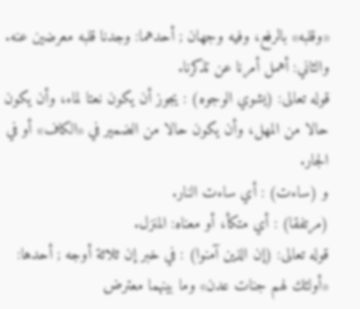«وقلبه» بالرفع، وفيه وجهان ; أحدهما: وجدنا قلبه معرضين عنه. والثاني: أهمل أمرنا عن تذكرنا.
قوله تعالى: (يشوي الوجوه) : يجوز أن يكون نعتا لماء، وأن يكون حالا من المهل، وأن يكون حالا من الضمير في «الكاف» أو في الجار.
و (ساءت) : أي ساءت النار.
(مرتفقا) : أي متكأ، أو معناه: المنزل.
قوله تعالى: (إن الذين آمنوا) : في خبر إن ثلاثة أوجه ; أحدها: «أولئك لهم جنات عدن» وما بينهما معترض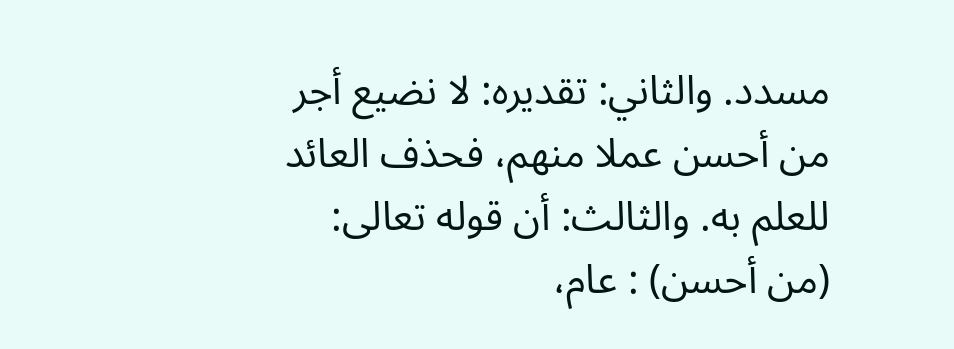مسدد. والثاني: تقديره: لا نضيع أجر من أحسن عملا منهم، فحذف العائد للعلم به. والثالث: أن قوله تعالى: (من أحسن) : عام،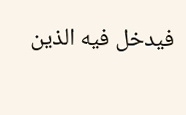فيدخل فيه الذين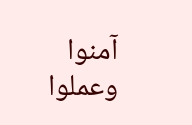آمنوا وعملوا